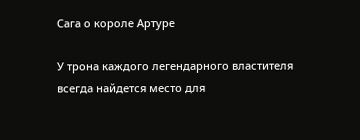Сага о короле Артуре

У трона каждого легендарного властителя всегда найдется место для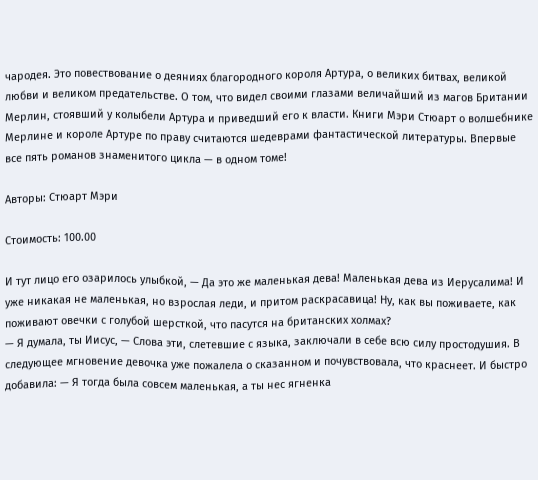чародея. Это повествование о деяниях благородного короля Артура, о великих битвах, великой любви и великом предательстве. О том, что видел своими глазами величайший из магов Британии Мерлин, стоявший у колыбели Артура и приведший его к власти. Книги Мэри Стюарт о волшебнике Мерлине и короле Артуре по праву считаются шедеврами фантастической литературы. Впервые все пять романов знаменитого цикла — в одном томе!

Авторы: Стюарт Мэри

Стоимость: 100.00

И тут лицо его озарилось улыбкой, — Да это же маленькая дева! Маленькая дева из Иерусалима! И уже никакая не маленькая, но взрослая леди, и притом раскрасавица! Ну, как вы поживаете, как поживают овечки с голубой шерсткой, что пасутся на британских холмах?
— Я думала, ты Иисус, — Слова эти, слетевшие с языка, заключали в себе всю силу простодушия. В следующее мгновение девочка уже пожалела о сказанном и почувствовала, что краснеет. И быстро добавила: — Я тогда была совсем маленькая, а ты нес ягненка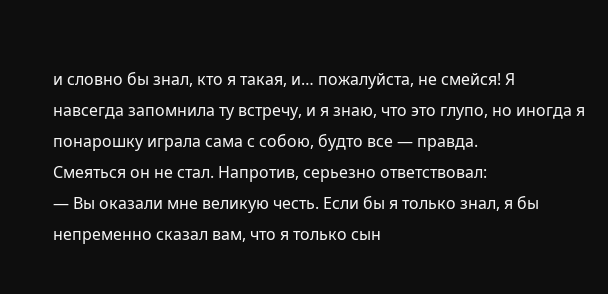и словно бы знал, кто я такая, и… пожалуйста, не смейся! Я навсегда запомнила ту встречу, и я знаю, что это глупо, но иногда я понарошку играла сама с собою, будто все — правда.
Смеяться он не стал. Напротив, серьезно ответствовал:
— Вы оказали мне великую честь. Если бы я только знал, я бы непременно сказал вам, что я только сын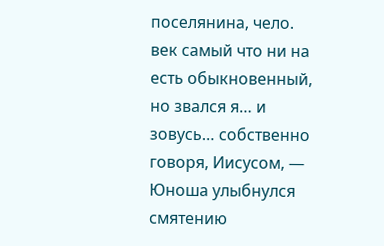поселянина, чело. век самый что ни на есть обыкновенный, но звался я… и зовусь… собственно говоря, Иисусом, — Юноша улыбнулся смятению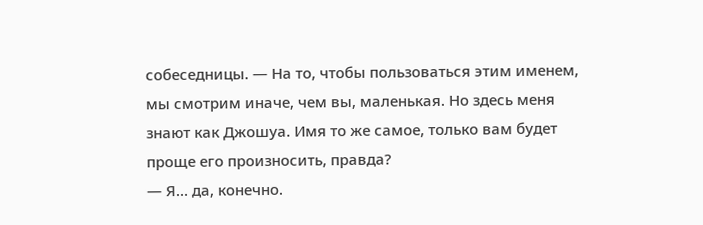собеседницы. — На то, чтобы пользоваться этим именем, мы смотрим иначе, чем вы, маленькая. Но здесь меня знают как Джошуа. Имя то же самое, только вам будет проще его произносить, правда?
— Я… да, конечно.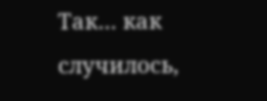Так… как случилось,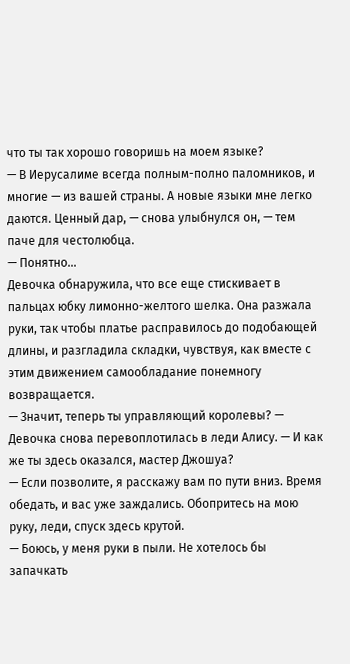что ты так хорошо говоришь на моем языке?
— В Иерусалиме всегда полным-полно паломников, и многие — из вашей страны. А новые языки мне легко даются. Ценный дар, — снова улыбнулся он, — тем паче для честолюбца.
— Понятно…
Девочка обнаружила, что все еще стискивает в пальцах юбку лимонно-желтого шелка. Она разжала руки, так чтобы платье расправилось до подобающей длины, и разгладила складки, чувствуя, как вместе с этим движением самообладание понемногу возвращается.
— Значит, теперь ты управляющий королевы? — Девочка снова перевоплотилась в леди Алису. — И как же ты здесь оказался, мастер Джошуа?
— Если позволите, я расскажу вам по пути вниз. Время обедать, и вас уже заждались. Обопритесь на мою руку, леди, спуск здесь крутой.
— Боюсь, у меня руки в пыли. Не хотелось бы запачкать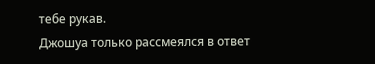тебе рукав.
Джошуа только рассмеялся в ответ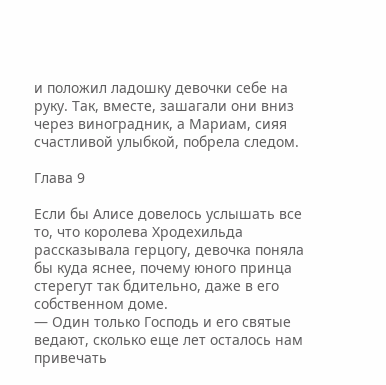и положил ладошку девочки себе на руку. Так, вместе, зашагали они вниз через виноградник, а Мариам, сияя счастливой улыбкой, побрела следом.

Глава 9

Если бы Алисе довелось услышать все то, что королева Хродехильда рассказывала герцогу, девочка поняла бы куда яснее, почему юного принца стерегут так бдительно, даже в его собственном доме.
— Один только Господь и его святые ведают, сколько еще лет осталось нам привечать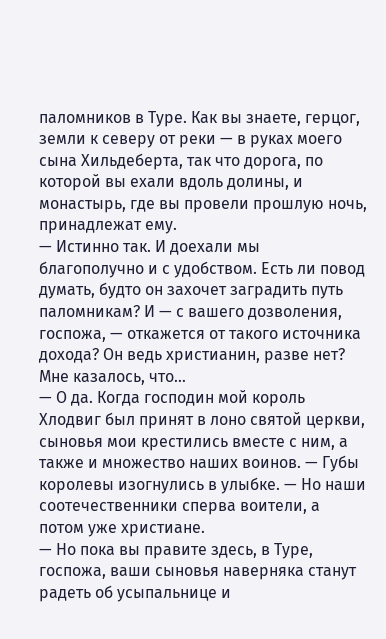паломников в Туре. Как вы знаете, герцог, земли к северу от реки — в руках моего сына Хильдеберта, так что дорога, по которой вы ехали вдоль долины, и монастырь, где вы провели прошлую ночь, принадлежат ему.
— Истинно так. И доехали мы благополучно и с удобством. Есть ли повод думать, будто он захочет заградить путь паломникам? И — с вашего дозволения, госпожа, — откажется от такого источника дохода? Он ведь христианин, разве нет? Мне казалось, что…
— О да. Когда господин мой король Хлодвиг был принят в лоно святой церкви, сыновья мои крестились вместе с ним, а также и множество наших воинов. — Губы королевы изогнулись в улыбке. — Но наши соотечественники сперва воители, а потом уже христиане.
— Но пока вы правите здесь, в Туре, госпожа, ваши сыновья наверняка станут радеть об усыпальнице и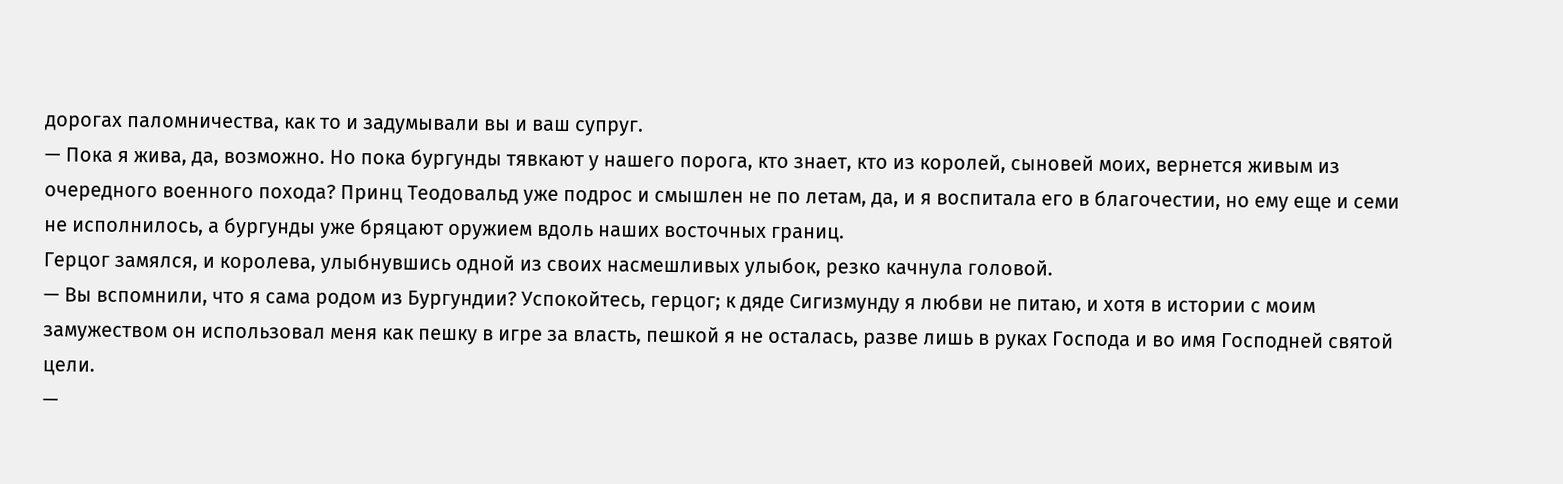дорогах паломничества, как то и задумывали вы и ваш супруг.
— Пока я жива, да, возможно. Но пока бургунды тявкают у нашего порога, кто знает, кто из королей, сыновей моих, вернется живым из очередного военного похода? Принц Теодовальд уже подрос и смышлен не по летам, да, и я воспитала его в благочестии, но ему еще и семи не исполнилось, а бургунды уже бряцают оружием вдоль наших восточных границ.
Герцог замялся, и королева, улыбнувшись одной из своих насмешливых улыбок, резко качнула головой.
— Вы вспомнили, что я сама родом из Бургундии? Успокойтесь, герцог; к дяде Сигизмунду я любви не питаю, и хотя в истории с моим замужеством он использовал меня как пешку в игре за власть, пешкой я не осталась, разве лишь в руках Господа и во имя Господней святой цели.
—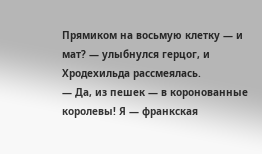Прямиком на восьмую клетку — и мат? — улыбнулся герцог, и Хродехильда рассмеялась.
— Да, из пешек — в коронованные королевы! Я — франкская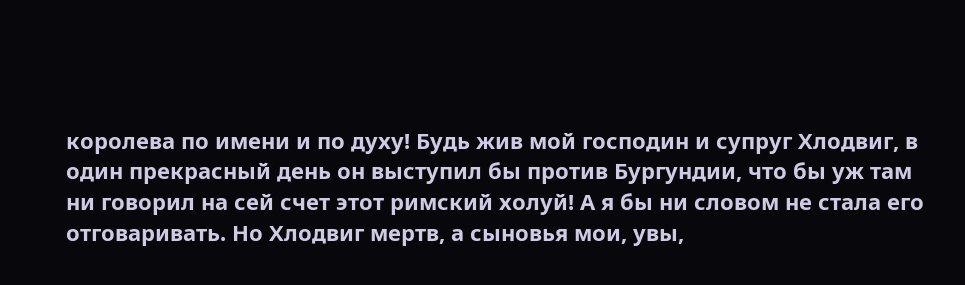королева по имени и по духу! Будь жив мой господин и супруг Хлодвиг, в один прекрасный день он выступил бы против Бургундии, что бы уж там ни говорил на сей счет этот римский холуй! А я бы ни словом не стала его отговаривать. Но Хлодвиг мертв, а сыновья мои, увы,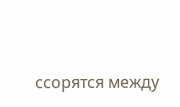ссорятся между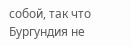собой, так что Бургундия не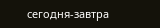сегодня-завтра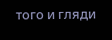того и гляди